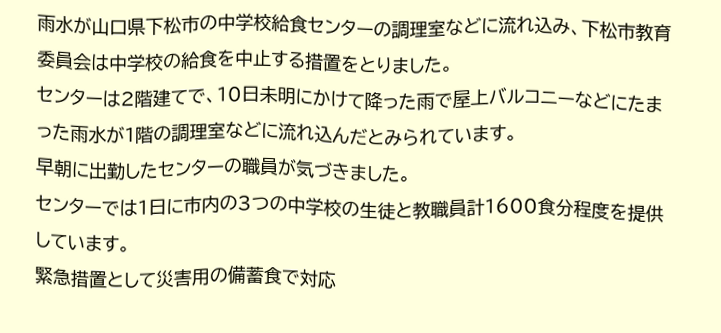雨水が山口県下松市の中学校給食センターの調理室などに流れ込み、下松市教育委員会は中学校の給食を中止する措置をとりました。
センターは2階建てで、10日未明にかけて降った雨で屋上バルコニーなどにたまった雨水が1階の調理室などに流れ込んだとみられています。
早朝に出勤したセンターの職員が気づきました。
センターでは1日に市内の3つの中学校の生徒と教職員計1600食分程度を提供しています。
緊急措置として災害用の備蓄食で対応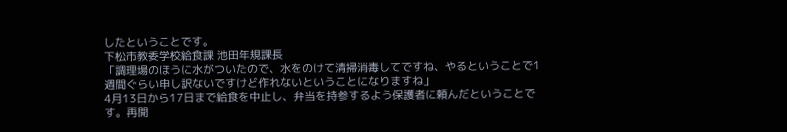したということです。
下松市教委学校給食課 池田年規課長
「調理場のほうに水がついたので、水をのけて清掃消毒してですね、やるということで1週間ぐらい申し訳ないですけど作れないということになりますね」
4月13日から17日まで給食を中止し、弁当を持参するよう保護者に頼んだということです。再開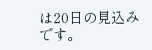は20日の見込みです。